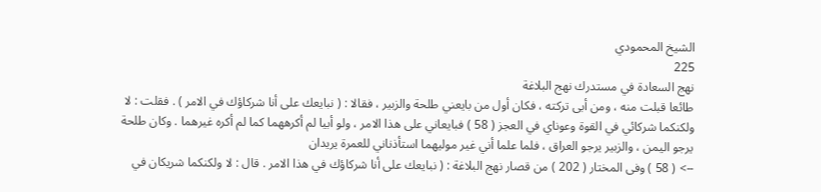الشيخ المحمودي
225
نهج السعادة في مستدرك نهج البلاغة
طائعا قبلت منه ، ومن أبى تركته ، فكان أول من بايعني طلحة والزبير ، فقالا : ( نبايعك على أنا شركاؤك في الامر ) . فقلت : لا ولكنكما شركائي في القوة وعوناي في العجز ( 58 ) فبايعاني على هذا الامر ، ولو أبيا لم أكرههما كما لم أكره غيرهما . وكان طلحة يرجو اليمن ، والزبير يرجو العراق ، فلما علما أني غير موليهما استأذناني للعمرة يريدان
--> ( 58 ) وفى المختار ( 202 ) من قصار نهج البلاغة : ( نبايعك على أنا شركاؤك في هذا الامر . قال : لا ولكنكما شريكان في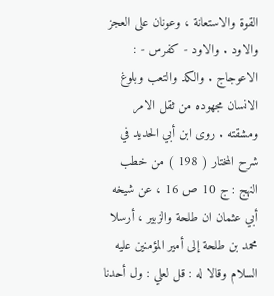القوة والاستعانة ، وعونان على العجز والاود . والاود - كفرس - : الاعوجاج . والكد والتعب وبلوغ الانسان مجهوده من ثقل الامر ومشقته . روى ابن أبي الحديد في شرح المختار ( 198 ) من خطب النهج : ج 10 ص 16 ، عن شيخه أبي عثمان ان طلحة والزبير ، أرسلا محمد بن طلحة إلى أمير المؤمنين عليه السلام وقالا له : قل لعلي : ول أحدنا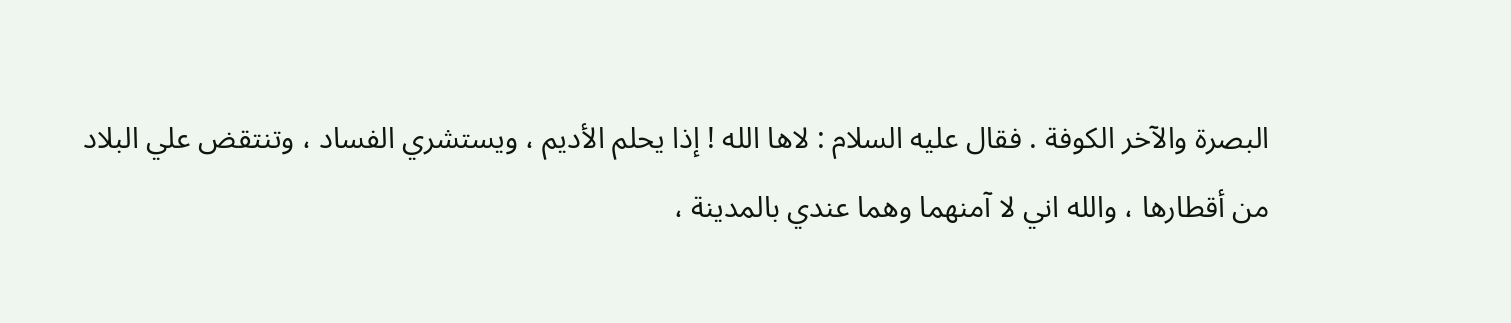البصرة والآخر الكوفة . فقال عليه السلام : لاها الله ! إذا يحلم الأديم ، ويستشري الفساد ، وتنتقض علي البلاد من أقطارها ، والله اني لا آمنهما وهما عندي بالمدينة ،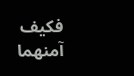فكيف آمنهما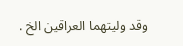وقد وليتهما العراقين الخ .